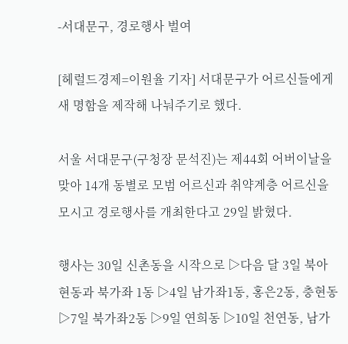-서대문구, 경로행사 벌여

[헤럴드경제=이원율 기자] 서대문구가 어르신들에게 새 명함을 제작해 나눠주기로 했다.

서울 서대문구(구청장 문석진)는 제44회 어버이날을 맞아 14개 동별로 모범 어르신과 취약계층 어르신을 모시고 경로행사를 개최한다고 29일 밝혔다.

행사는 30일 신촌동을 시작으로 ▷다음 달 3일 북아현동과 북가좌 1동 ▷4일 남가좌1동, 홍은2동, 충현동 ▷7일 북가좌2동 ▷9일 연희동 ▷10일 천연동, 남가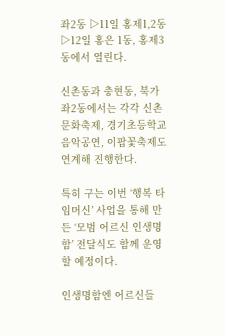좌2동 ▷11일 홍제1,2동 ▷12일 홍은 1동, 홍제3동에서 열린다.

신촌동과 충현동, 북가좌2동에서는 각각 신촌문화축제, 경기초등학교 음악공연, 이팝꽃축제도 연계해 진행한다.

특히 구는 이번 ‘행복 타임머신’ 사업을 통해 만든 ‘모범 어르신 인생명함’ 전달식도 함께 운영할 예정이다.

인생명함엔 어르신들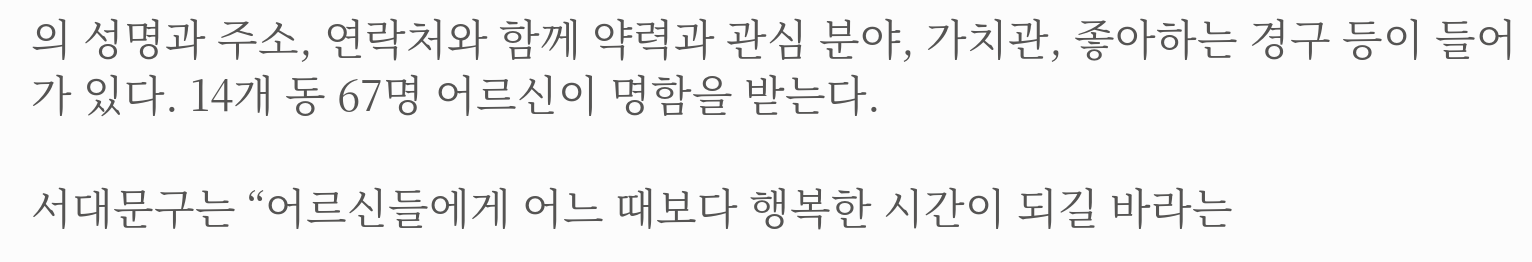의 성명과 주소, 연락처와 함께 약력과 관심 분야, 가치관, 좋아하는 경구 등이 들어가 있다. 14개 동 67명 어르신이 명함을 받는다.

서대문구는 “어르신들에게 어느 때보다 행복한 시간이 되길 바라는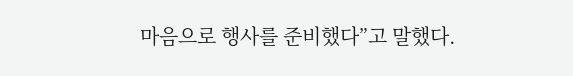마음으로 행사를 준비했다”고 말했다.